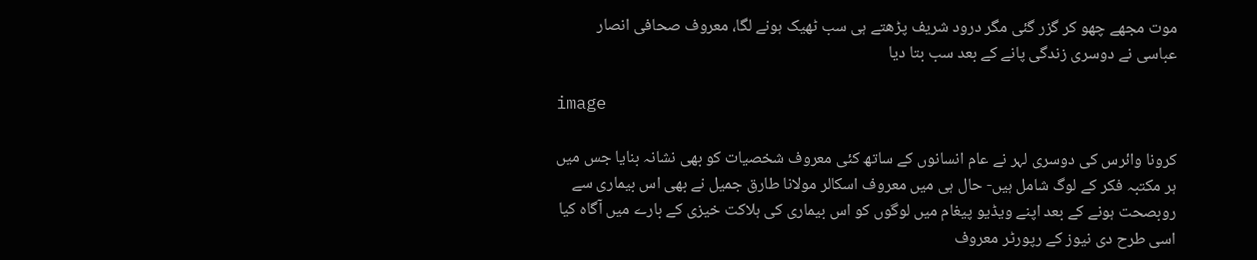موت مجھے چھو کر گزر گئی مگر درود شریف پڑھتے ہی سب ٹھیک ہونے لگا، معروف صحافی انصار عباسی نے دوسری زندگی پانے کے بعد سب بتا دیا

image

کرونا وائرس کی دوسری لہر نے عام انسانوں کے ساتھ کئی معروف شخصیات کو بھی نشانہ بنایا جس میں ہر مکتبہ فکر کے لوگ شامل ہیں- حال ہی میں معروف اسکالر مولانا طارق جمیل نے بھی اس بیماری سے روبصحت ہونے کے بعد اپنے ویڈیو پیغام میں لوگوں کو اس بیماری کی ہلاکت خیزی کے بارے میں آگاہ کیا اسی طرح دی نیوز کے رپورٹر معروف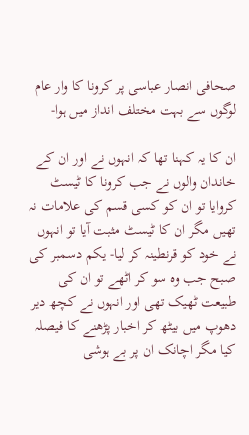صحافی انصار عباسی پر کرونا کا وار عام لوگوں سے بہت مختلف انداز میں ہوا-

ان کا یہ کہنا تھا کہ انہوں نے اور ان کے خاندان والوں نے جب کرونا کا ٹیسٹ کروایا تو ان کو کسی قسم کی علامات نہ تھیں مگر ان کا ٹیسٹ مثبت آیا تو انہوں نے خود کو قرنطینہ کر لیا- یکم دسمبر کی صبح جب وہ سو کر اٹھے تو ان کی طبیعت ٹھیک تھی اور انہوں نے کچھ دیر دھوپ میں بیٹھ کر اخبار پڑھنے کا فیصلہ کیا مگر اچانک ان پر بے ہوشی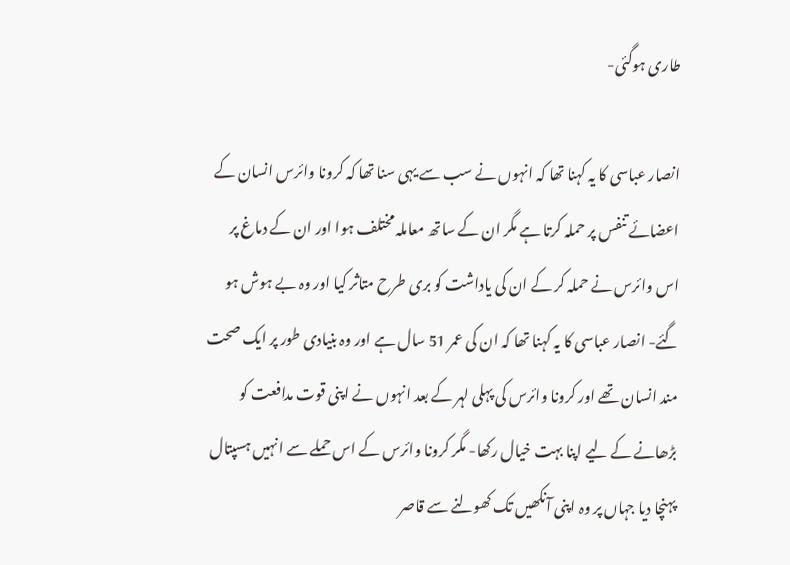طاری ہوگئی-

انصار عباسی کا یہ کہنا تھا کہ انہوں نے سب سے یہی سنا تھا کہ کرونا وائرس انسان کے اعضائے تنفس پر حملہ کرتا ہے مگر ان کے ساتھ معاملہ مختلف ہوا اور ان کے دماغ پر اس وائرس نے حملہ کر کے ان کی یاداشت کو بری طرح متاثر کیا اور وہ بے ہوش ہو گئے- انصار عباسی کا یہ کہنا تھا کہ ان کی عمر 51 سال ہے اور وہ بنیادی طور پر ایک صحت مند انسان تھے اور کرونا وائرس کی پہلی لہر کے بعد انہوں نے اپنی قوت مدافعت کو بڑھانے کے لیے اپنا بہت خیال رکھا- مگر کرونا وائرس کے اس حملے سے انہیں ہسپتال پہنچا دیا جہاں پر وہ اپنی آنکھیں تک کھولنے سے قاصر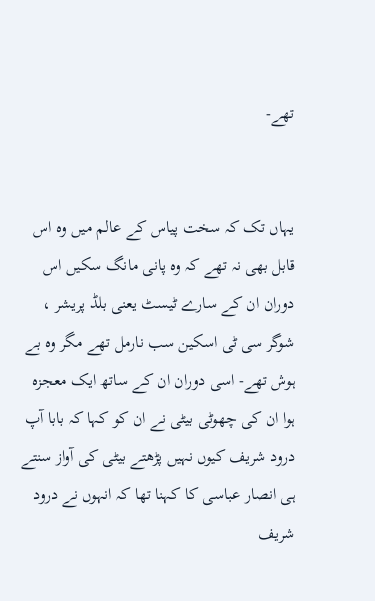تھے-


یہاں تک کہ سخت پیاس کے عالم میں وہ اس قابل بھی نہ تھے کہ وہ پانی مانگ سکیں اس دوران ان کے سارے ٹیسٹ یعنی بلڈ پریشر ، شوگر سی ٹی اسکین سب نارمل تھے مگر وہ بے ہوش تھے- اسی دوران ان کے ساتھ ایک معجزہ ہوا ان کی چھوٹی بیٹی نے ان کو کہا کہ بابا آپ درود شریف کیوں نہیں پڑھتے بیٹی کی آواز سنتے ہی انصار عباسی کا کہنا تھا کہ انہوں نے درود شریف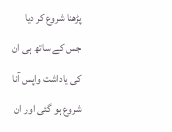پڑھنا شروع کر دیا جس کے ساتھ ہی ان کی یاداشت واپس آنا شروع ہو گئی اور ان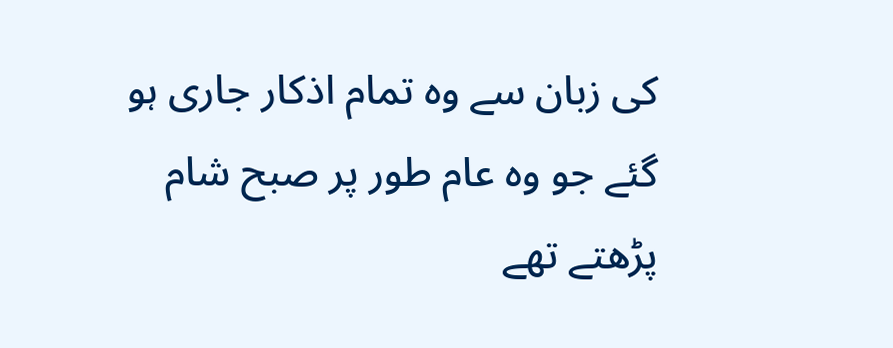کی زبان سے وہ تمام اذکار جاری ہو گئے جو وہ عام طور پر صبح شام پڑھتے تھے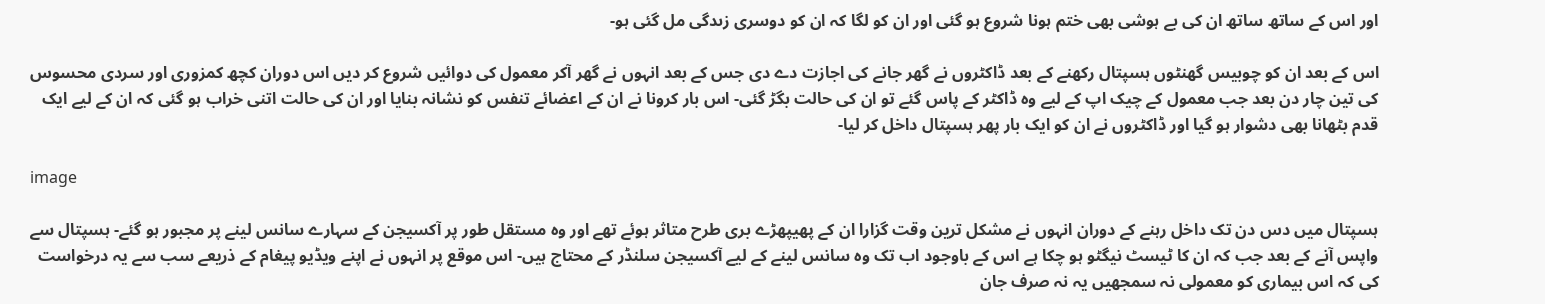اور اس کے ساتھ ساتھ ان کی بے ہوشی بھی ختم ہونا شروع ہو گئی اور ان کو لگا کہ ان کو دوسری زںدگی مل گئی ہو-

اس کے بعد ان کو چوبیس گھنٹوں ہسپتال رکھنے کے بعد ڈاکٹروں نے گھر جانے کی اجازت دے دی جس کے بعد انہوں نے گھر آکر معمول کی دوائيں شروع کر دیں اس دوران کچھ کمزوری اور سردی محسوس کی تین چار دن بعد جب معمول کے چیک اپ کے لیے وہ ڈاکٹر کے پاس گئے تو ان کی حالت بگڑ گئی- اس بار کرونا نے ان کے اعضائے تنفس کو نشانہ بنایا اور ان کی حالت اتنی خراب ہو گئی کہ ان کے لیے ایک قدم بٹھانا بھی دشوار ہو گیا اور ڈاکٹروں نے ان کو ایک بار پھر ہسپتال داخل کر لیا-

image

ہسپتال میں دس دن تک داخل رہنے کے دوران انہوں نے مشکل ترین وقت گزارا ان کے پھیپھڑے بری طرح متاثر ہوئے تھے اور وہ مستقل طور پر آکسیجن کے سہارے سانس لینے پر مجبور ہو گئے- ہسپتال سے واپس آنے کے بعد جب کہ ان کا ٹیسٹ نیگٹو ہو چکا ہے اس کے باوجود اب تک وہ سانس لینے کے لیے آکسیجن سلنڈر کے محتاج ہیں- اس موقع پر انہوں نے اپنے ویڈیو پیغام کے ذریعے سب سے یہ درخواست کی کہ اس بیماری کو معمولی نہ سمجھیں یہ نہ صرف جان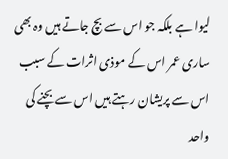لیوا ہے بلکہ جو اس سے بچ جاتے ہیں وہ بھی ساری عمر اس کے موذی اثرات کے سبب اس سے پریشان رہتے ہیں اس سے بچنے کی واحد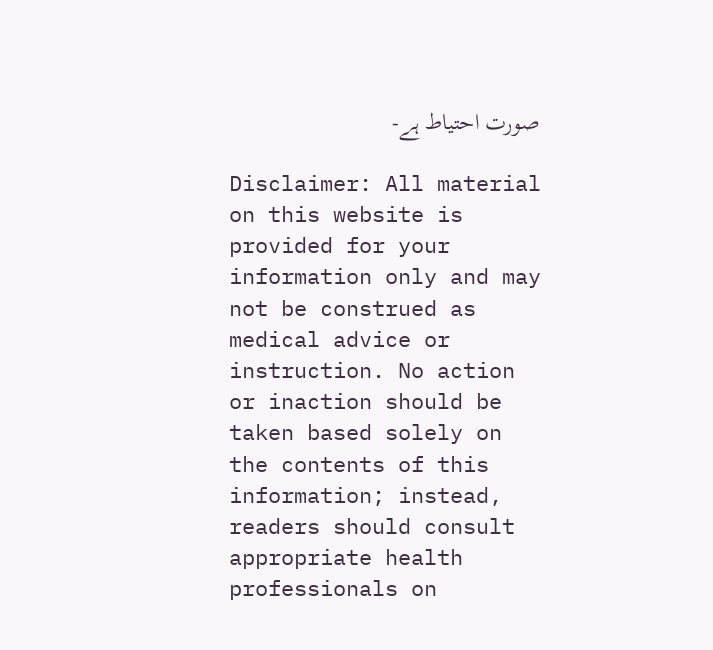صورت احتیاط ہے-

Disclaimer: All material on this website is provided for your information only and may not be construed as medical advice or instruction. No action or inaction should be taken based solely on the contents of this information; instead, readers should consult appropriate health professionals on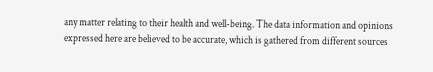any matter relating to their health and well-being. The data information and opinions expressed here are believed to be accurate, which is gathered from different sources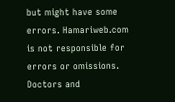but might have some errors. Hamariweb.com is not responsible for errors or omissions. Doctors and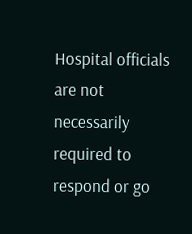Hospital officials are not necessarily required to respond or go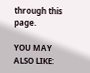through this page.

YOU MAY ALSO LIKE: